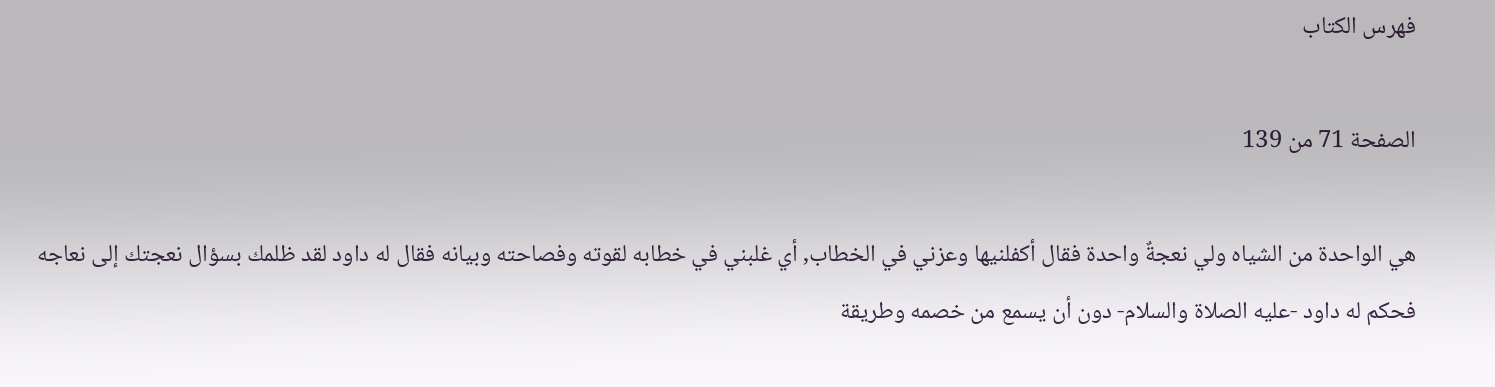فهرس الكتاب

الصفحة 71 من 139

هي الواحدة من الشياه ولي نعجةٌ واحدة فقال أكفلنيها وعزني في الخطاب, أي غلبني في خطابه لقوته وفصاحته وبيانه فقال له داود لقد ظلمك بسؤال نعجتك إلى نعاجه فحكم له داود -عليه الصلاة والسلام- دون أن يسمع من خصمه وطريقة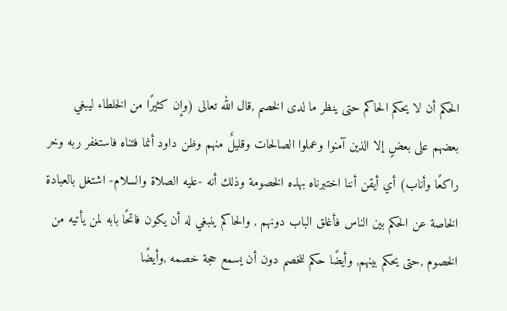الحكم أن لا يحكم الحاكم حتى ينظر ما لدى الخصم ,قال الله تعالى (وإن كثيرًا من الخلطاء ليبغي بعضهم على بعضٍ إلا الذين آمنوا وعملوا الصالحات وقليلٌ منهم وظن داود أنما فتناه فاستغفر ربه وخر راكعًا وأناب) أي أيقن أننا اختبرناه بهذه الخصومة وذلك أنه -عليه الصلاة والسلام- اشتغل بالعبادة الخاصة عن الحكم بين الناس فأغلق الباب دونهم , والحاكم ينبغي له أن يكون فاتحًا بابه لمن يأتيه من الخصوم ,حتى يحكم بينهم, وأيضًا حكم للخصم دون أن يسمع حجة خصمه ,وأيضًا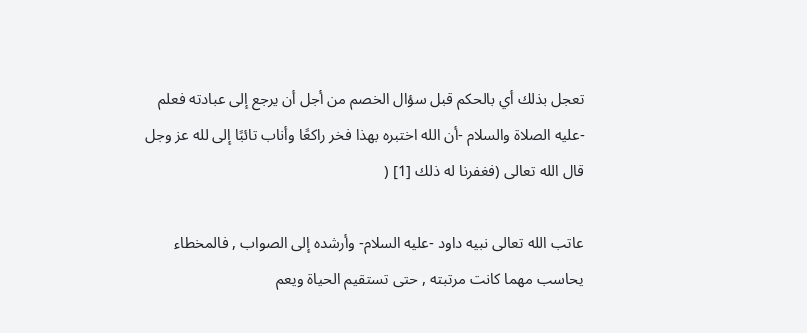تعجل بذلك أي بالحكم قبل سؤال الخصم من أجل أن يرجع إلى عبادته فعلم -عليه الصلاة والسلام -أن الله اختبره بهذا فخر راكعًا وأناب تائبًا إلى لله عز وجل قال الله تعالى (فغفرنا له ذلك [1] (

عاتب الله تعالى نبيه داود -عليه السلام- وأرشده إلى الصواب , فالمخطاء يحاسب مهما كانت مرتبته , حتى تستقيم الحياة ويعم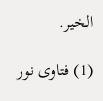الخير.

(1) فتاوى نور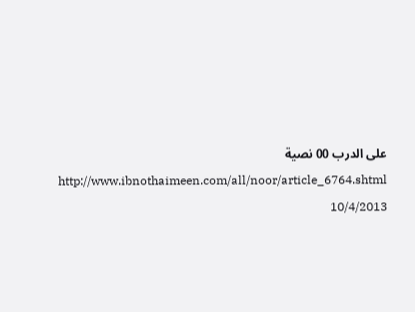على الدرب 00 نصية http://www.ibnothaimeen.com/all/noor/article_6764.shtml 10/4/2013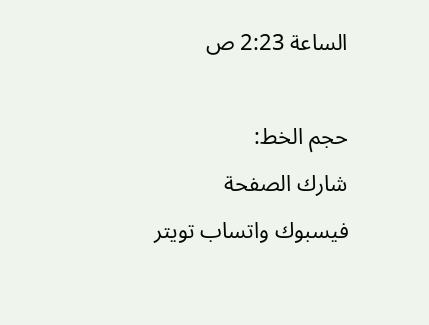الساعة 2:23 ص

حجم الخط:
شارك الصفحة
فيسبوك واتساب تويتر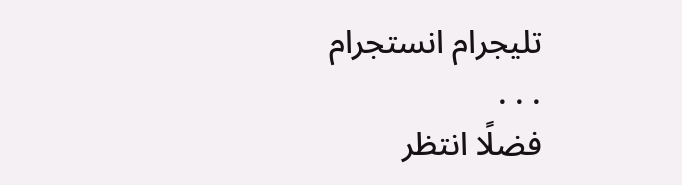تليجرام انستجرام
. . .
فضلًا انتظر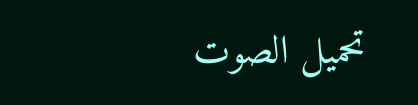تحميل الصوت